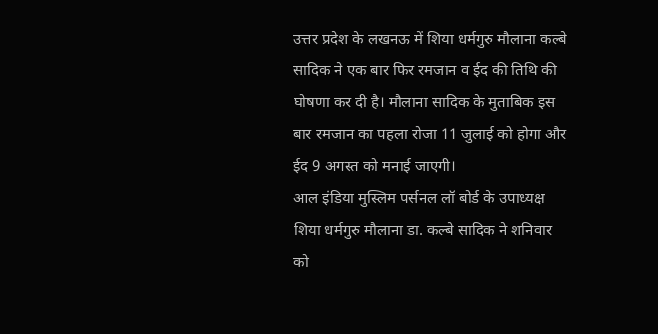उत्तर प्रदेश के लखनऊ में शिया धर्मगुरु मौलाना कल्बे सादिक ने एक बार फिर रमजान व ईद की तिथि की घोषणा कर दी है। मौलाना सादिक के मुताबिक इस बार रमजान का पहला रोजा 11 जुलाई को होगा और ईद 9 अगस्त को मनाई जाएगी।
आल इंडिया मुस्लिम पर्सनल लॉ बोर्ड के उपाध्यक्ष शिया धर्मगुरु मौलाना डा. कल्बे सादिक ने शनिवार को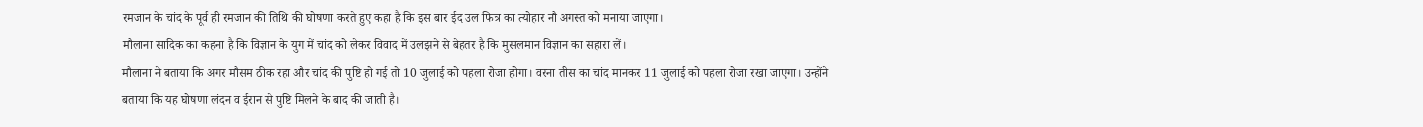रमजान के चांद के पूर्व ही रमजान की तिथि की घोषणा करते हुए कहा है कि इस बार ईद उल फित्र का त्योहार नौ अगस्त को मनाया जाएगा।
मौलाना सादिक का कहना है कि विज्ञान के युग में चांद को लेकर विवाद में उलझने से बेहतर है कि मुसलमान विज्ञान का सहारा लें।
मौलाना ने बताया कि अगर मौसम ठीक रहा और चांद की पुष्टि हो गई तो 10 जुलाई को पहला रोजा होगा। वरना तीस का चांद मानकर 11 जुलाई को पहला रोजा रखा जाएगा। उन्होंने बताया कि यह घोषणा लंदन व ईरान से पुष्टि मिलने के बाद की जाती है।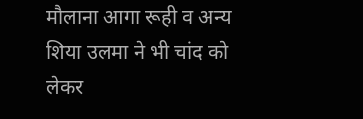मौलाना आगा रूही व अन्य शिया उलमा ने भी चांद को लेकर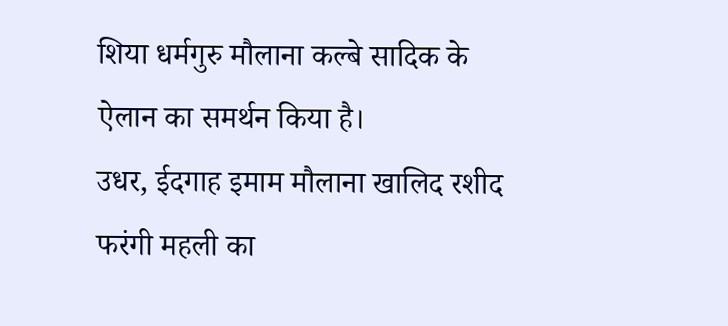शिया धर्मगुरु मौलाना कल्बे सादिक के ऐलान का समर्थन किया है।
उधर, ईदगाह इमाम मौलाना खालिद रशीद फरंगी महली का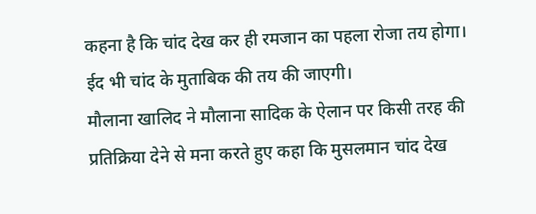कहना है कि चांद देख कर ही रमजान का पहला रोजा तय होगा। ईद भी चांद के मुताबिक की तय की जाएगी।
मौलाना खालिद ने मौलाना सादिक के ऐलान पर किसी तरह की प्रतिक्रिया देने से मना करते हुए कहा कि मुसलमान चांद देख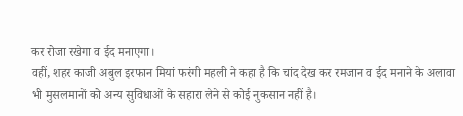कर रोजा रखेगा व ईद मनाएगा।
वहीं, शहर काजी अबुल इरफान मियां फरंगी महली ने कहा है कि चांद देख कर रमजान व ईद मनाने के अलावा भी मुसलमानों को अन्य सुविधाओं के सहारा लेने से कोई नुकसान नहीं है।